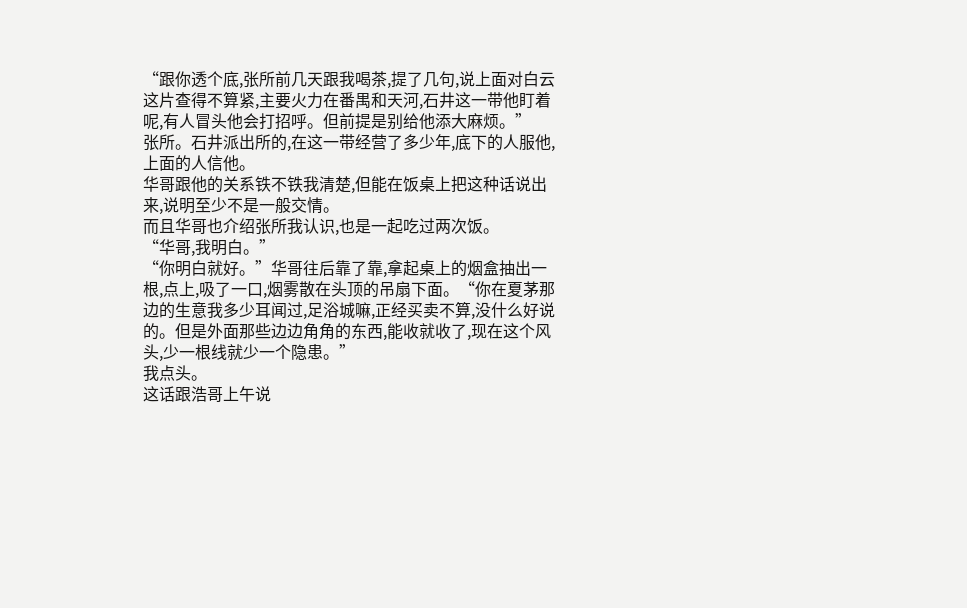“跟你透个底,张所前几天跟我喝茶,提了几句,说上面对白云这片查得不算紧,主要火力在番禺和天河,石井这一带他盯着呢,有人冒头他会打招呼。但前提是别给他添大麻烦。”
张所。石井派出所的,在这一带经营了多少年,底下的人服他,上面的人信他。
华哥跟他的关系铁不铁我清楚,但能在饭桌上把这种话说出来,说明至少不是一般交情。
而且华哥也介绍张所我认识,也是一起吃过两次饭。
“华哥,我明白。”
“你明白就好。”华哥往后靠了靠,拿起桌上的烟盒抽出一根,点上,吸了一口,烟雾散在头顶的吊扇下面。“你在夏茅那边的生意我多少耳闻过,足浴城嘛,正经买卖不算,没什么好说的。但是外面那些边边角角的东西,能收就收了,现在这个风头,少一根线就少一个隐患。”
我点头。
这话跟浩哥上午说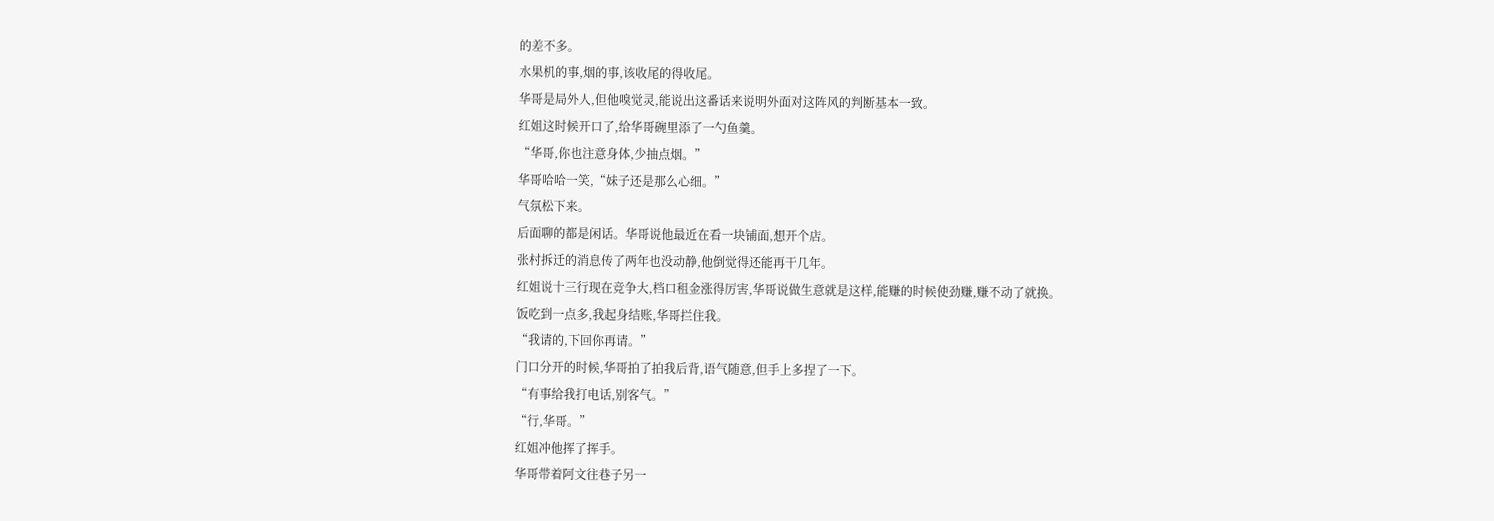的差不多。
水果机的事,烟的事,该收尾的得收尾。
华哥是局外人,但他嗅觉灵,能说出这番话来说明外面对这阵风的判断基本一致。
红姐这时候开口了,给华哥碗里添了一勺鱼羹。
“华哥,你也注意身体,少抽点烟。”
华哥哈哈一笑,“妹子还是那么心细。”
气氛松下来。
后面聊的都是闲话。华哥说他最近在看一块铺面,想开个店。
张村拆迁的消息传了两年也没动静,他倒觉得还能再干几年。
红姐说十三行现在竞争大,档口租金涨得厉害,华哥说做生意就是这样,能赚的时候使劲赚,赚不动了就换。
饭吃到一点多,我起身结账,华哥拦住我。
“我请的,下回你再请。”
门口分开的时候,华哥拍了拍我后背,语气随意,但手上多捏了一下。
“有事给我打电话,别客气。”
“行,华哥。”
红姐冲他挥了挥手。
华哥带着阿文往巷子另一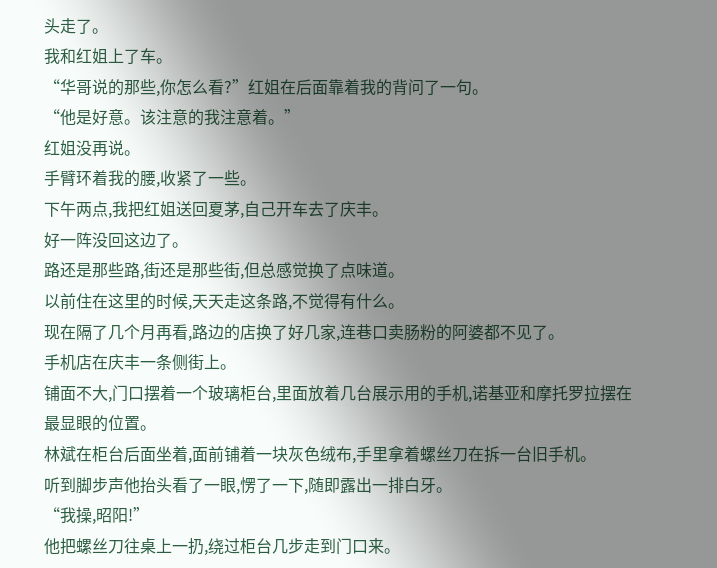头走了。
我和红姐上了车。
“华哥说的那些,你怎么看?”红姐在后面靠着我的背问了一句。
“他是好意。该注意的我注意着。”
红姐没再说。
手臂环着我的腰,收紧了一些。
下午两点,我把红姐送回夏茅,自己开车去了庆丰。
好一阵没回这边了。
路还是那些路,街还是那些街,但总感觉换了点味道。
以前住在这里的时候,天天走这条路,不觉得有什么。
现在隔了几个月再看,路边的店换了好几家,连巷口卖肠粉的阿婆都不见了。
手机店在庆丰一条侧街上。
铺面不大,门口摆着一个玻璃柜台,里面放着几台展示用的手机,诺基亚和摩托罗拉摆在最显眼的位置。
林斌在柜台后面坐着,面前铺着一块灰色绒布,手里拿着螺丝刀在拆一台旧手机。
听到脚步声他抬头看了一眼,愣了一下,随即露出一排白牙。
“我操,昭阳!”
他把螺丝刀往桌上一扔,绕过柜台几步走到门口来。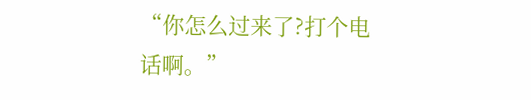“你怎么过来了?打个电话啊。”